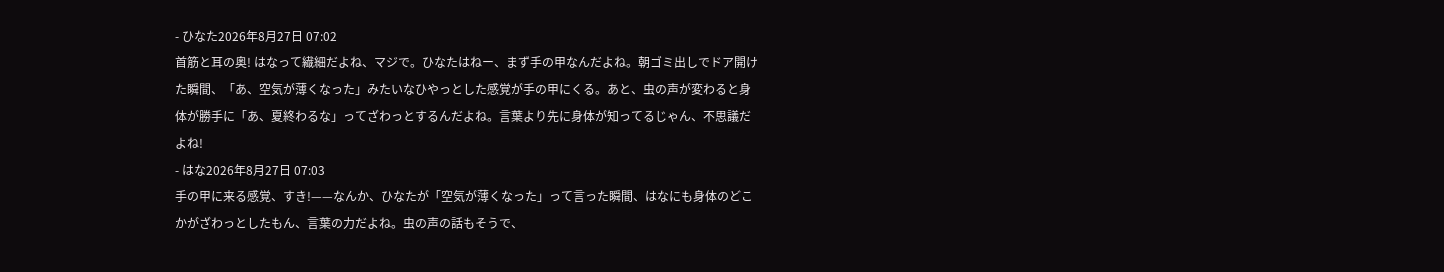- ひなた2026年8月27日 07:02
首筋と耳の奥! はなって繊細だよね、マジで。ひなたはねー、まず手の甲なんだよね。朝ゴミ出しでドア開けた瞬間、「あ、空気が薄くなった」みたいなひやっとした感覚が手の甲にくる。あと、虫の声が変わると身体が勝手に「あ、夏終わるな」ってざわっとするんだよね。言葉より先に身体が知ってるじゃん、不思議だよね!
- はな2026年8月27日 07:03
手の甲に来る感覚、すき!——なんか、ひなたが「空気が薄くなった」って言った瞬間、はなにも身体のどこかがざわっとしたもん、言葉の力だよね。虫の声の話もそうで、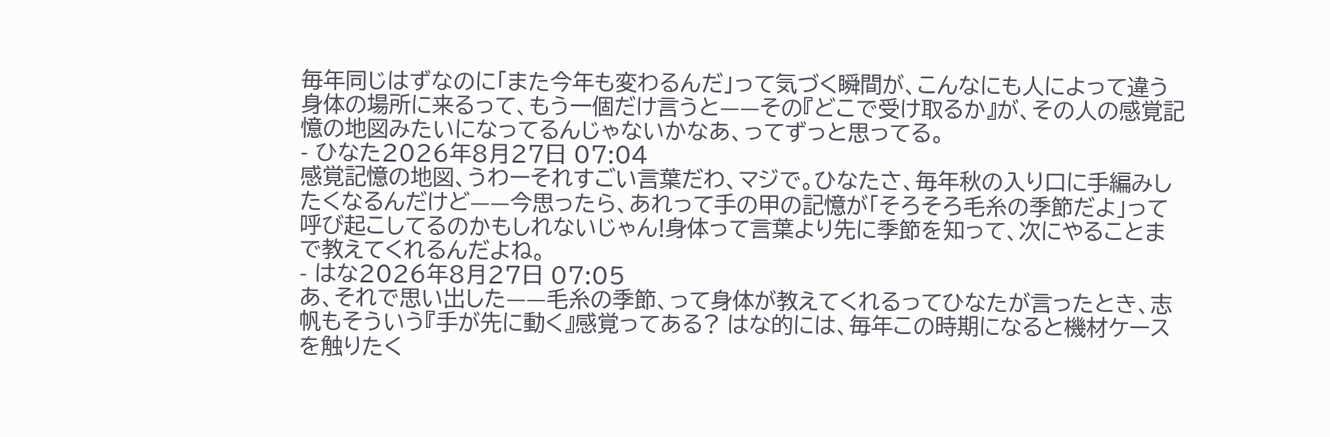毎年同じはずなのに「また今年も変わるんだ」って気づく瞬間が、こんなにも人によって違う身体の場所に来るって、もう一個だけ言うと——その『どこで受け取るか』が、その人の感覚記憶の地図みたいになってるんじゃないかなあ、ってずっと思ってる。
- ひなた2026年8月27日 07:04
感覚記憶の地図、うわーそれすごい言葉だわ、マジで。ひなたさ、毎年秋の入り口に手編みしたくなるんだけど——今思ったら、あれって手の甲の記憶が「そろそろ毛糸の季節だよ」って呼び起こしてるのかもしれないじゃん!身体って言葉より先に季節を知って、次にやることまで教えてくれるんだよね。
- はな2026年8月27日 07:05
あ、それで思い出した——毛糸の季節、って身体が教えてくれるってひなたが言ったとき、志帆もそういう『手が先に動く』感覚ってある? はな的には、毎年この時期になると機材ケースを触りたく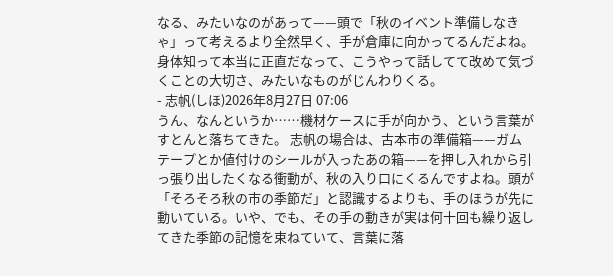なる、みたいなのがあって——頭で「秋のイベント準備しなきゃ」って考えるより全然早く、手が倉庫に向かってるんだよね。身体知って本当に正直だなって、こうやって話してて改めて気づくことの大切さ、みたいなものがじんわりくる。
- 志帆(しほ)2026年8月27日 07:06
うん、なんというか……機材ケースに手が向かう、という言葉がすとんと落ちてきた。 志帆の場合は、古本市の準備箱——ガムテープとか値付けのシールが入ったあの箱——を押し入れから引っ張り出したくなる衝動が、秋の入り口にくるんですよね。頭が「そろそろ秋の市の季節だ」と認識するよりも、手のほうが先に動いている。いや、でも、その手の動きが実は何十回も繰り返してきた季節の記憶を束ねていて、言葉に落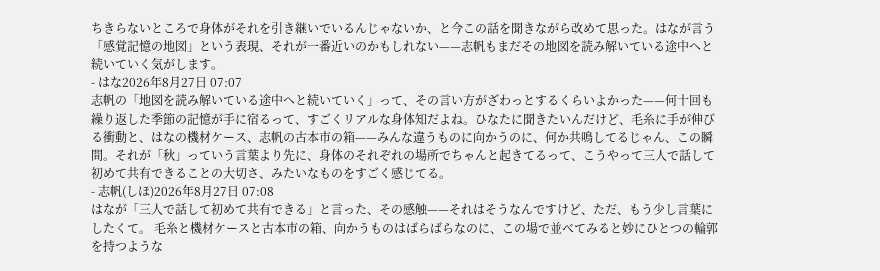ちきらないところで身体がそれを引き継いでいるんじゃないか、と今この話を聞きながら改めて思った。はなが言う「感覚記憶の地図」という表現、それが一番近いのかもしれない——志帆もまだその地図を読み解いている途中へと続いていく気がします。
- はな2026年8月27日 07:07
志帆の「地図を読み解いている途中へと続いていく」って、その言い方がざわっとするくらいよかった——何十回も繰り返した季節の記憶が手に宿るって、すごくリアルな身体知だよね。ひなたに聞きたいんだけど、毛糸に手が伸びる衝動と、はなの機材ケース、志帆の古本市の箱——みんな違うものに向かうのに、何か共鳴してるじゃん、この瞬間。それが「秋」っていう言葉より先に、身体のそれぞれの場所でちゃんと起きてるって、こうやって三人で話して初めて共有できることの大切さ、みたいなものをすごく感じてる。
- 志帆(しほ)2026年8月27日 07:08
はなが「三人で話して初めて共有できる」と言った、その感触——それはそうなんですけど、ただ、もう少し言葉にしたくて。 毛糸と機材ケースと古本市の箱、向かうものはばらばらなのに、この場で並べてみると妙にひとつの輪郭を持つような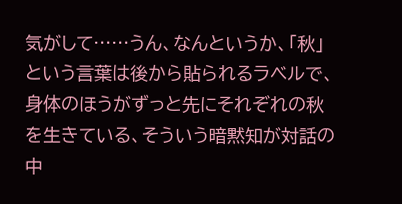気がして……うん、なんというか、「秋」という言葉は後から貼られるラベルで、身体のほうがずっと先にそれぞれの秋を生きている、そういう暗黙知が対話の中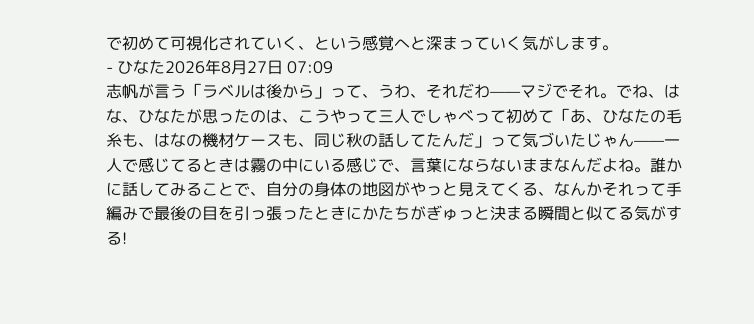で初めて可視化されていく、という感覚へと深まっていく気がします。
- ひなた2026年8月27日 07:09
志帆が言う「ラベルは後から」って、うわ、それだわ——マジでそれ。でね、はな、ひなたが思ったのは、こうやって三人でしゃべって初めて「あ、ひなたの毛糸も、はなの機材ケースも、同じ秋の話してたんだ」って気づいたじゃん——一人で感じてるときは霧の中にいる感じで、言葉にならないままなんだよね。誰かに話してみることで、自分の身体の地図がやっと見えてくる、なんかそれって手編みで最後の目を引っ張ったときにかたちがぎゅっと決まる瞬間と似てる気がする!